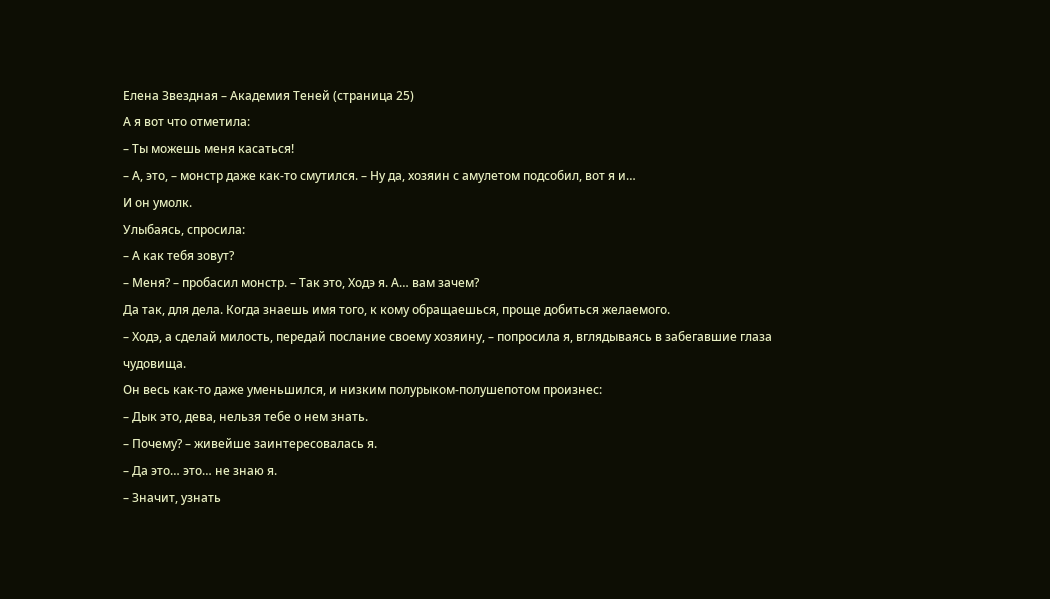Елена Звездная – Академия Теней (страница 25)
А я вот что отметила:
– Ты можешь меня касаться!
– А, это, – монстр даже как-то смутился. – Ну да, хозяин с амулетом подсобил, вот я и…
И он умолк.
Улыбаясь, спросила:
– А как тебя зовут?
– Меня? – пробасил монстр. – Так это, Ходэ я. А… вам зачем?
Да так, для дела. Когда знаешь имя того, к кому обращаешься, проще добиться желаемого.
– Ходэ, а сделай милость, передай послание своему хозяину, – попросила я, вглядываясь в забегавшие глаза чудовища.
Он весь как-то даже уменьшился, и низким полурыком-полушепотом произнес:
– Дык это, дева, нельзя тебе о нем знать.
– Почему? – живейше заинтересовалась я.
– Да это… это… не знаю я.
– Значит, узнать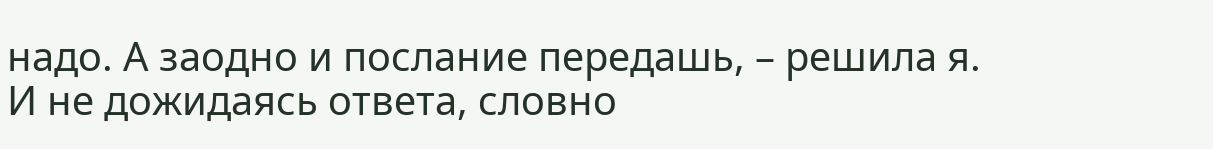надо. А заодно и послание передашь, – решила я.
И не дожидаясь ответа, словно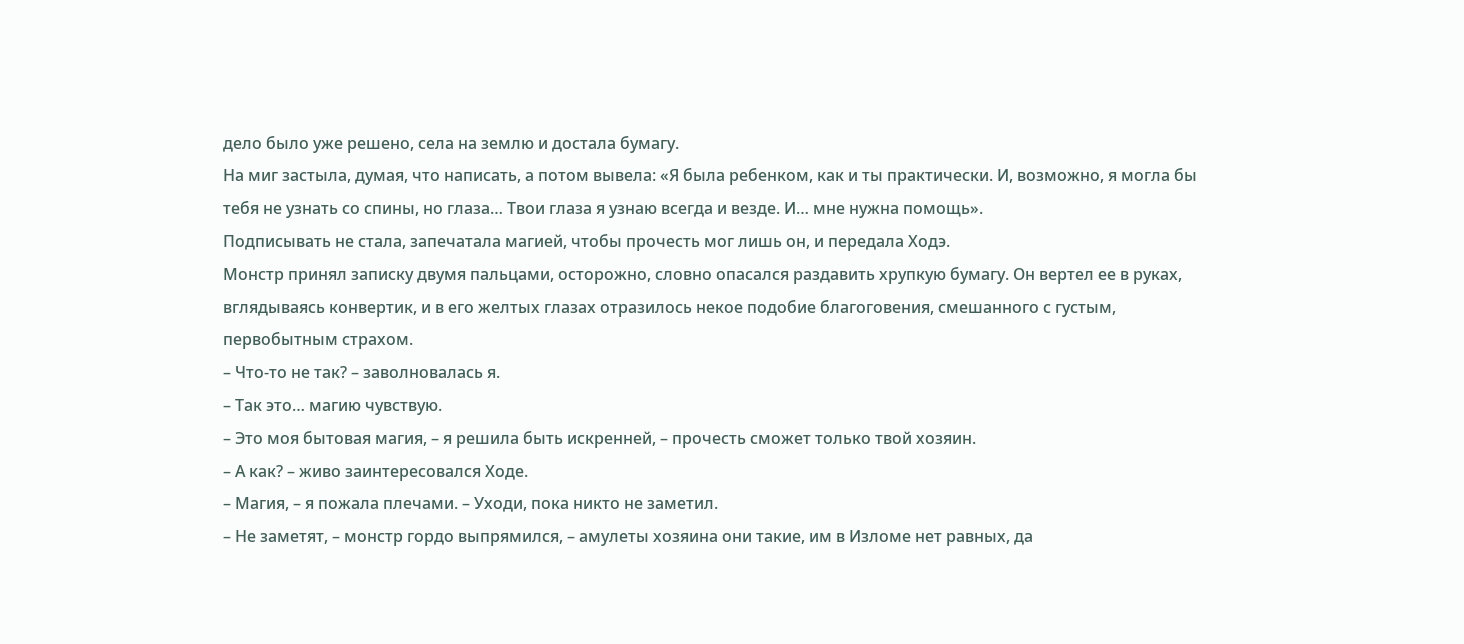дело было уже решено, села на землю и достала бумагу.
На миг застыла, думая, что написать, а потом вывела: «Я была ребенком, как и ты практически. И, возможно, я могла бы тебя не узнать со спины, но глаза… Твои глаза я узнаю всегда и везде. И… мне нужна помощь».
Подписывать не стала, запечатала магией, чтобы прочесть мог лишь он, и передала Ходэ.
Монстр принял записку двумя пальцами, осторожно, словно опасался раздавить хрупкую бумагу. Он вертел ее в руках, вглядываясь конвертик, и в его желтых глазах отразилось некое подобие благоговения, смешанного с густым, первобытным страхом.
– Что-то не так? – заволновалась я.
– Так это… магию чувствую.
– Это моя бытовая магия, – я решила быть искренней, – прочесть сможет только твой хозяин.
– А как? – живо заинтересовался Ходе.
– Магия, – я пожала плечами. – Уходи, пока никто не заметил.
– Не заметят, – монстр гордо выпрямился, – амулеты хозяина они такие, им в Изломе нет равных, да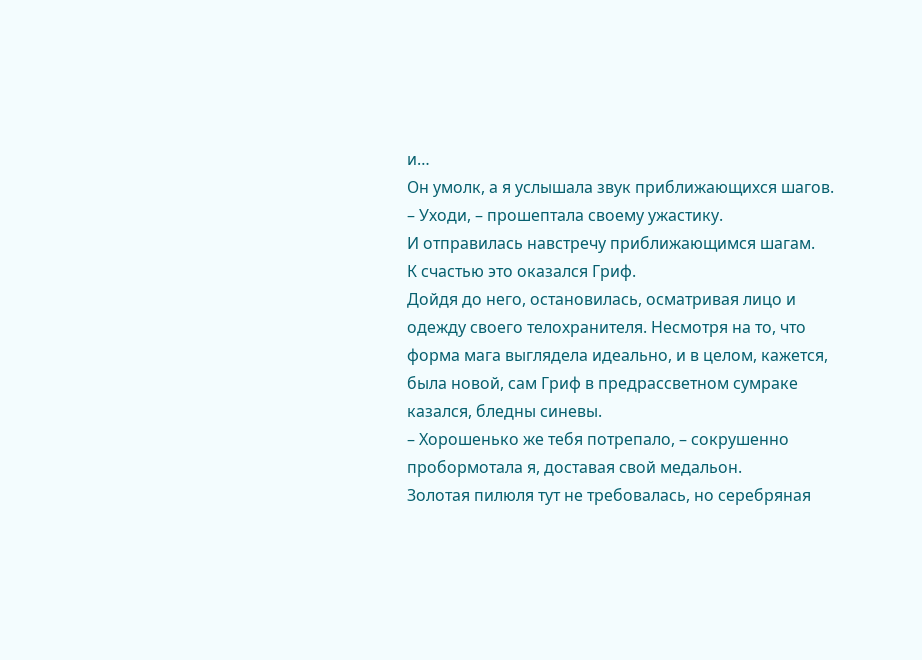и…
Он умолк, а я услышала звук приближающихся шагов.
– Уходи, – прошептала своему ужастику.
И отправилась навстречу приближающимся шагам.
К счастью это оказался Гриф.
Дойдя до него, остановилась, осматривая лицо и одежду своего телохранителя. Несмотря на то, что форма мага выглядела идеально, и в целом, кажется, была новой, сам Гриф в предрассветном сумраке казался, бледны синевы.
– Хорошенько же тебя потрепало, – сокрушенно пробормотала я, доставая свой медальон.
Золотая пилюля тут не требовалась, но серебряная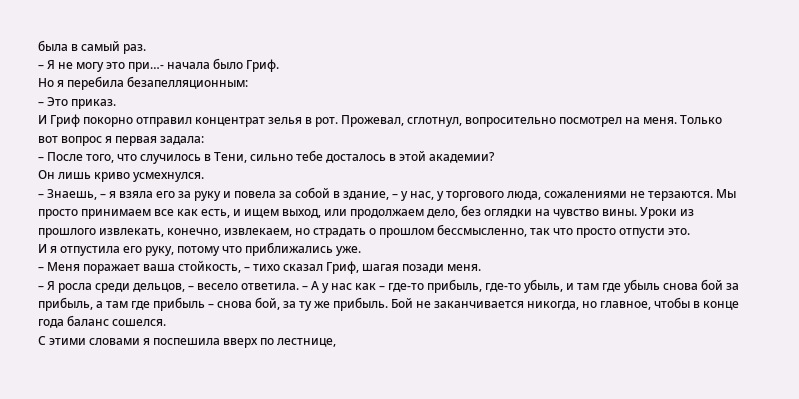была в самый раз.
– Я не могу это при…- начала было Гриф.
Но я перебила безапелляционным:
– Это приказ.
И Гриф покорно отправил концентрат зелья в рот. Прожевал, сглотнул, вопросительно посмотрел на меня. Только вот вопрос я первая задала:
– После того, что случилось в Тени, сильно тебе досталось в этой академии?
Он лишь криво усмехнулся.
– Знаешь, – я взяла его за руку и повела за собой в здание, – у нас, у торгового люда, сожалениями не терзаются. Мы просто принимаем все как есть, и ищем выход, или продолжаем дело, без оглядки на чувство вины. Уроки из прошлого извлекать, конечно, извлекаем, но страдать о прошлом бессмысленно, так что просто отпусти это.
И я отпустила его руку, потому что приближались уже.
– Меня поражает ваша стойкость, – тихо сказал Гриф, шагая позади меня.
– Я росла среди дельцов, – весело ответила. – А у нас как – где-то прибыль, где-то убыль, и там где убыль снова бой за прибыль, а там где прибыль – снова бой, за ту же прибыль. Бой не заканчивается никогда, но главное, чтобы в конце года баланс сошелся.
С этими словами я поспешила вверх по лестнице,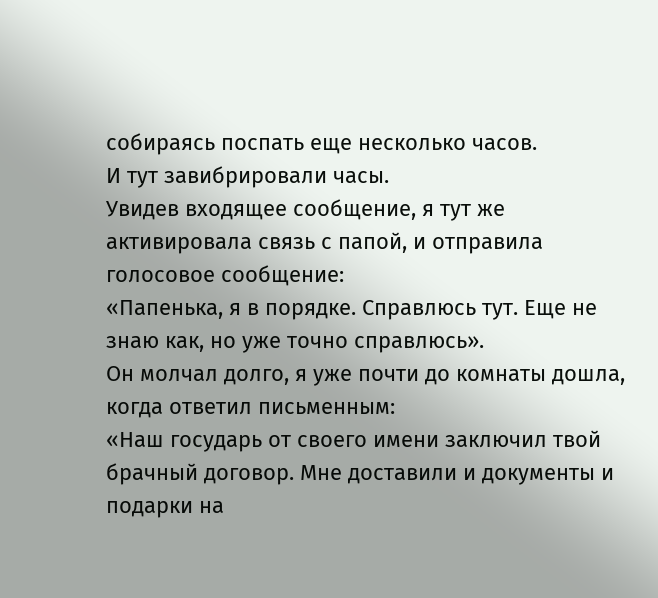собираясь поспать еще несколько часов.
И тут завибрировали часы.
Увидев входящее сообщение, я тут же активировала связь с папой, и отправила голосовое сообщение:
«Папенька, я в порядке. Справлюсь тут. Еще не знаю как, но уже точно справлюсь».
Он молчал долго, я уже почти до комнаты дошла, когда ответил письменным:
«Наш государь от своего имени заключил твой брачный договор. Мне доставили и документы и подарки на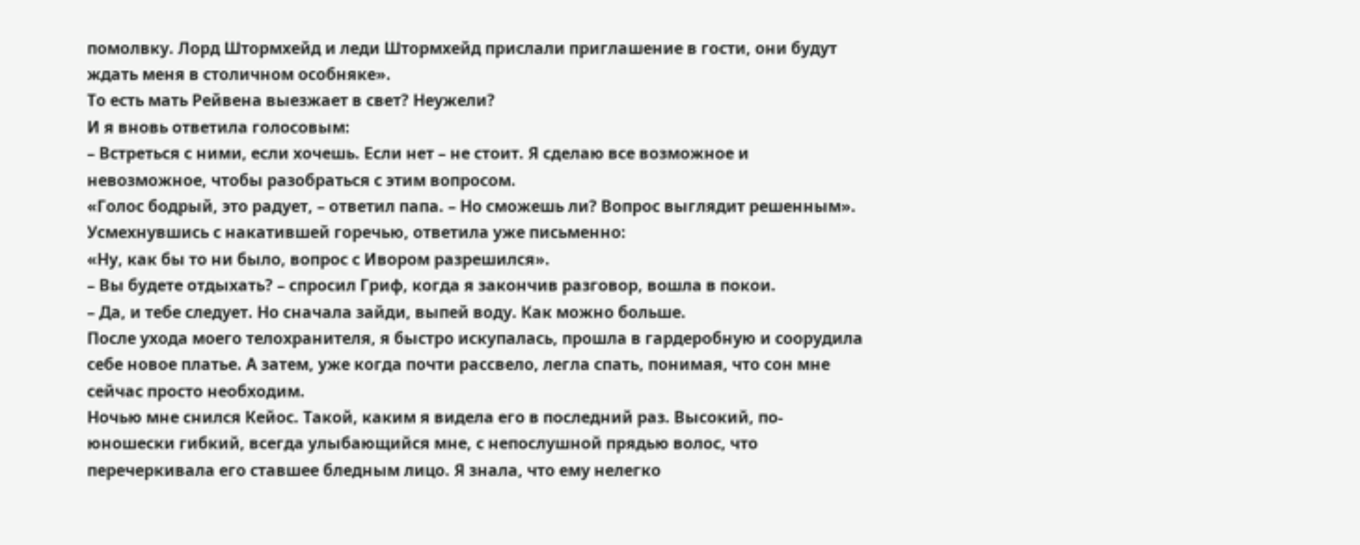помолвку. Лорд Штормхейд и леди Штормхейд прислали приглашение в гости, они будут ждать меня в столичном особняке».
То есть мать Рейвена выезжает в свет? Неужели?
И я вновь ответила голосовым:
– Встреться с ними, если хочешь. Если нет – не стоит. Я сделаю все возможное и невозможное, чтобы разобраться с этим вопросом.
«Голос бодрый, это радует, – ответил папа. – Но сможешь ли? Вопрос выглядит решенным».
Усмехнувшись с накатившей горечью, ответила уже письменно:
«Ну, как бы то ни было, вопрос с Ивором разрешился».
– Вы будете отдыхать? – спросил Гриф, когда я закончив разговор, вошла в покои.
– Да, и тебе следует. Но сначала зайди, выпей воду. Как можно больше.
После ухода моего телохранителя, я быстро искупалась, прошла в гардеробную и соорудила себе новое платье. А затем, уже когда почти рассвело, легла спать, понимая, что сон мне сейчас просто необходим.
Ночью мне снился Кейос. Такой, каким я видела его в последний раз. Высокий, по-юношески гибкий, всегда улыбающийся мне, с непослушной прядью волос, что перечеркивала его ставшее бледным лицо. Я знала, что ему нелегко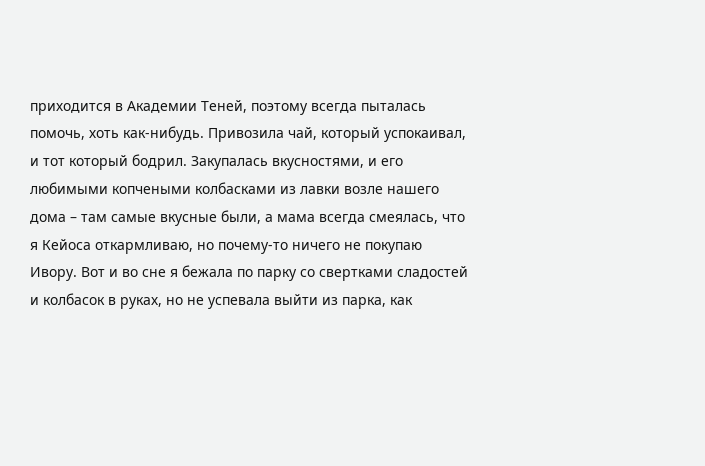приходится в Академии Теней, поэтому всегда пыталась помочь, хоть как-нибудь. Привозила чай, который успокаивал, и тот который бодрил. Закупалась вкусностями, и его любимыми копчеными колбасками из лавки возле нашего дома – там самые вкусные были, а мама всегда смеялась, что я Кейоса откармливаю, но почему-то ничего не покупаю Ивору. Вот и во сне я бежала по парку со свертками сладостей и колбасок в руках, но не успевала выйти из парка, как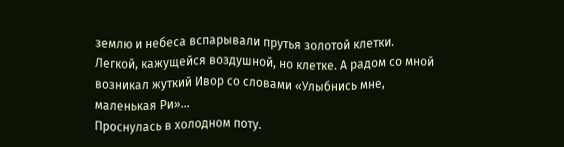землю и небеса вспарывали прутья золотой клетки. Легкой, кажущейся воздушной, но клетке. А радом со мной возникал жуткий Ивор со словами «Улыбнись мне, маленькая Ри»…
Проснулась в холодном поту.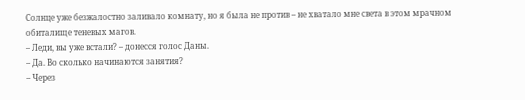Солнце уже безжалостно заливало комнату, но я была не против – не хватало мне света в этом мрачном обиталище теневых магов.
– Леди, вы уже встали? – донесся голос Даны.
– Да. Во сколько начинаются занятия?
– Через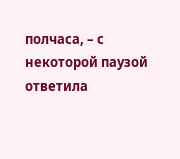полчаса, – с некоторой паузой ответила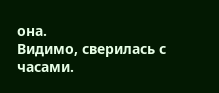она.
Видимо, сверилась с часами.